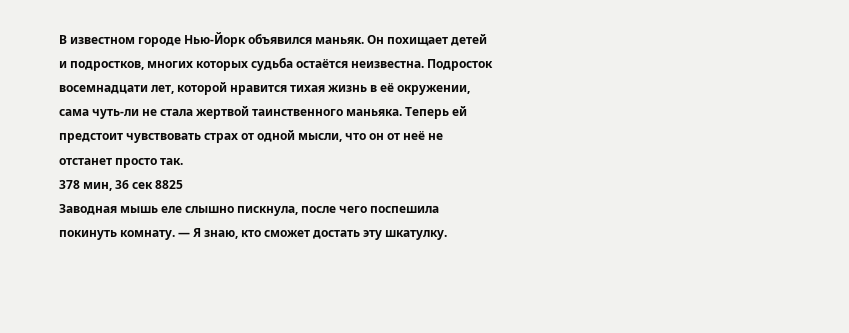В известном городе Нью-Йорк объявился маньяк. Он похищает детей и подростков, многих которых судьба остаётся неизвестна. Подросток восемнадцати лет, которой нравится тихая жизнь в её окружении, сама чуть-ли не стала жертвой таинственного маньяка. Теперь ей предстоит чувствовать страх от одной мысли, что он от неё не отстанет просто так.
378 мин, 36 сек 8825
Заводная мышь еле слышно пискнула, после чего поспешила покинуть комнату. — Я знаю, кто сможет достать эту шкатулку.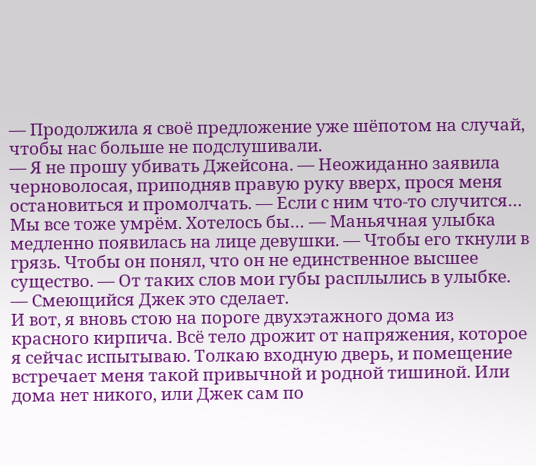— Продолжила я своё предложение уже шёпотом на случай, чтобы нас больше не подслушивали.
— Я не прошу убивать Джейсона. — Неожиданно заявила черноволосая, приподняв правую руку вверх, прося меня остановиться и промолчать. — Если с ним что-то случится… Мы все тоже умрём. Хотелось бы… — Маньячная улыбка медленно появилась на лице девушки. — Чтобы его ткнули в грязь. Чтобы он понял, что он не единственное высшее существо. — От таких слов мои губы расплылись в улыбке.
— Смеющийся Джек это сделает.
И вот, я вновь стою на пороге двухэтажного дома из красного кирпича. Всё тело дрожит от напряжения, которое я сейчас испытываю. Толкаю входную дверь, и помещение встречает меня такой привычной и родной тишиной. Или дома нет никого, или Джек сам по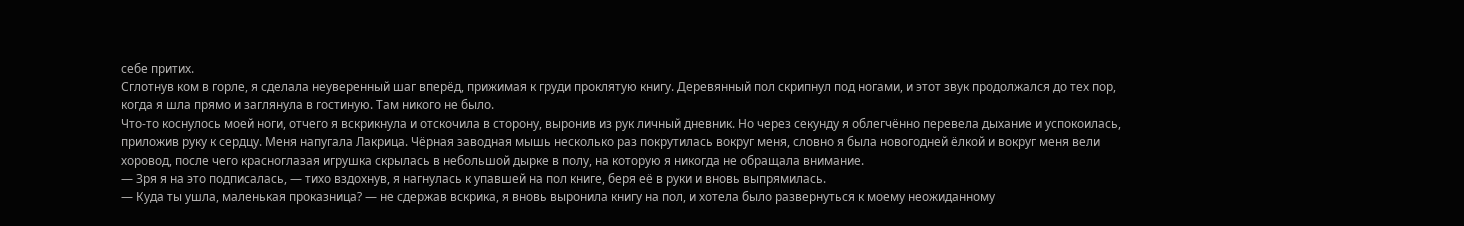себе притих.
Сглотнув ком в горле, я сделала неуверенный шаг вперёд, прижимая к груди проклятую книгу. Деревянный пол скрипнул под ногами, и этот звук продолжался до тех пор, когда я шла прямо и заглянула в гостиную. Там никого не было.
Что-то коснулось моей ноги, отчего я вскрикнула и отскочила в сторону, выронив из рук личный дневник. Но через секунду я облегчённо перевела дыхание и успокоилась, приложив руку к сердцу. Меня напугала Лакрица. Чёрная заводная мышь несколько раз покрутилась вокруг меня, словно я была новогодней ёлкой и вокруг меня вели хоровод, после чего красноглазая игрушка скрылась в небольшой дырке в полу, на которую я никогда не обращала внимание.
— Зря я на это подписалась, — тихо вздохнув, я нагнулась к упавшей на пол книге, беря её в руки и вновь выпрямилась.
— Куда ты ушла, маленькая проказница? — не сдержав вскрика, я вновь выронила книгу на пол, и хотела было развернуться к моему неожиданному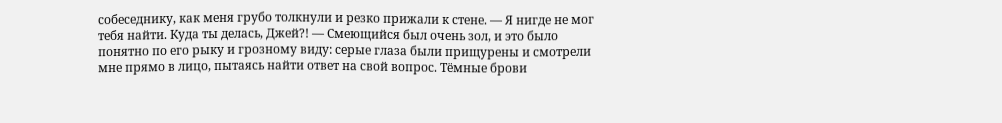собеседнику, как меня грубо толкнули и резко прижали к стене. — Я нигде не мог тебя найти. Куда ты делась, Джей?! — Смеющийся был очень зол, и это было понятно по его рыку и грозному виду: серые глаза были прищурены и смотрели мне прямо в лицо, пытаясь найти ответ на свой вопрос. Тёмные брови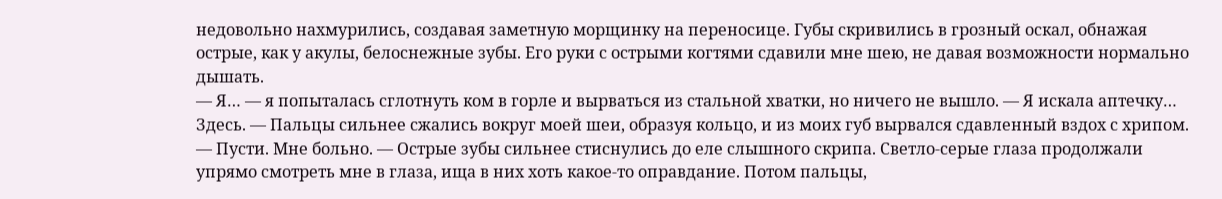недовольно нахмурились, создавая заметную морщинку на переносице. Губы скривились в грозный оскал, обнажая острые, как у акулы, белоснежные зубы. Его руки с острыми когтями сдавили мне шею, не давая возможности нормально дышать.
— Я… — я попыталась сглотнуть ком в горле и вырваться из стальной хватки, но ничего не вышло. — Я искала аптечку… Здесь. — Пальцы сильнее сжались вокруг моей шеи, образуя кольцо, и из моих губ вырвался сдавленный вздох с хрипом. — Пусти. Мне больно. — Острые зубы сильнее стиснулись до еле слышного скрипа. Светло-серые глаза продолжали упрямо смотреть мне в глаза, ища в них хоть какое-то оправдание. Потом пальцы,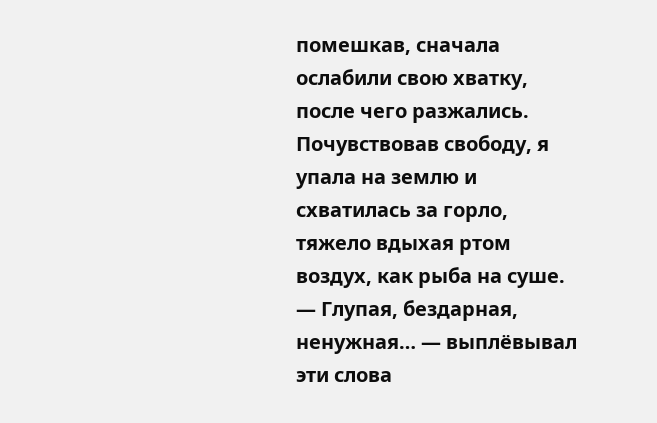помешкав, сначала ослабили свою хватку, после чего разжались. Почувствовав свободу, я упала на землю и схватилась за горло, тяжело вдыхая ртом воздух, как рыба на суше.
— Глупая, бездарная, ненужная… — выплёвывал эти слова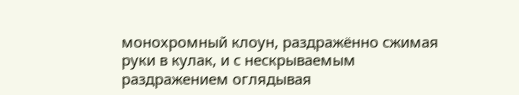монохромный клоун, раздражённо сжимая руки в кулак, и с нескрываемым раздражением оглядывая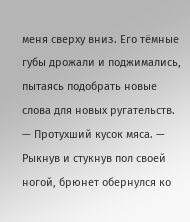меня сверху вниз. Его тёмные губы дрожали и поджимались, пытаясь подобрать новые слова для новых ругательств. — Протухший кусок мяса. — Рыкнув и стукнув пол своей ногой, брюнет обернулся ко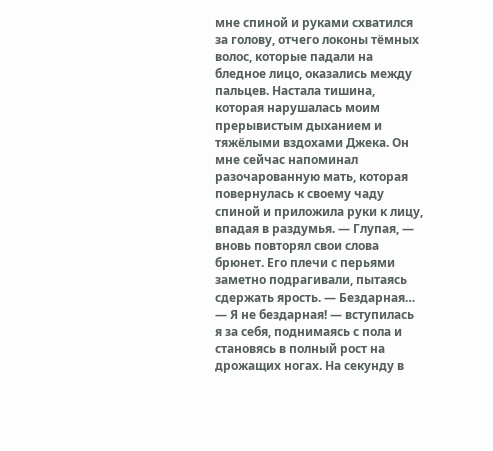мне спиной и руками схватился за голову, отчего локоны тёмных волос, которые падали на бледное лицо, оказались между пальцев. Настала тишина, которая нарушалась моим прерывистым дыханием и тяжёлыми вздохами Джека. Он мне сейчас напоминал разочарованную мать, которая повернулась к своему чаду спиной и приложила руки к лицу, впадая в раздумья. — Глупая, — вновь повторял свои слова брюнет. Его плечи с перьями заметно подрагивали, пытаясь сдержать ярость. — Бездарная…
— Я не бездарная! — вступилась я за себя, поднимаясь с пола и становясь в полный рост на дрожащих ногах. На секунду в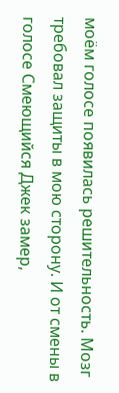моём голосе появилась решительность. Мозг требовал защиты в мою сторону. И от смены в голосе Смеющийся Джек замер,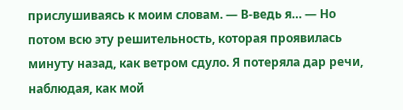прислушиваясь к моим словам. — В-ведь я… — Но потом всю эту решительность, которая проявилась минуту назад, как ветром сдуло. Я потеряла дар речи, наблюдая, как мой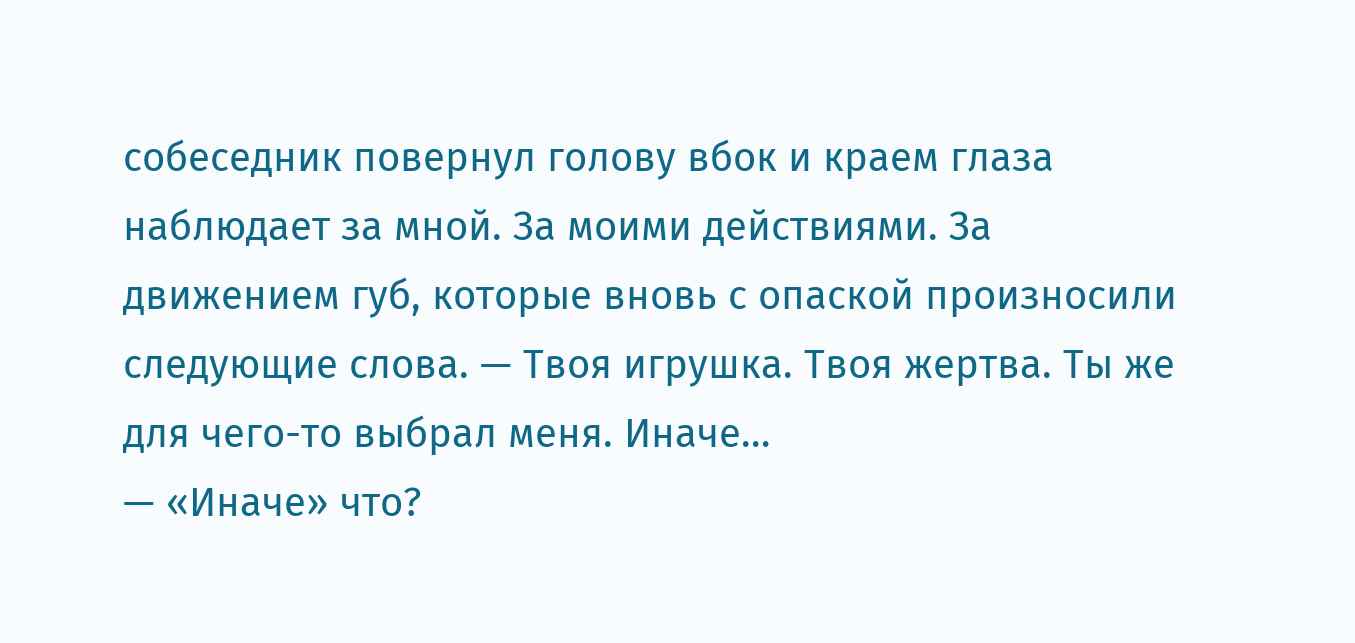собеседник повернул голову вбок и краем глаза наблюдает за мной. За моими действиями. За движением губ, которые вновь с опаской произносили следующие слова. — Твоя игрушка. Твоя жертва. Ты же для чего-то выбрал меня. Иначе…
— «Иначе» что?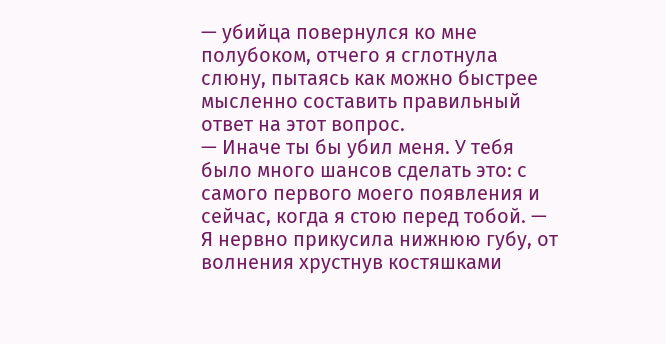— убийца повернулся ко мне полубоком, отчего я сглотнула слюну, пытаясь как можно быстрее мысленно составить правильный ответ на этот вопрос.
— Иначе ты бы убил меня. У тебя было много шансов сделать это: с самого первого моего появления и сейчас, когда я стою перед тобой. — Я нервно прикусила нижнюю губу, от волнения хрустнув костяшками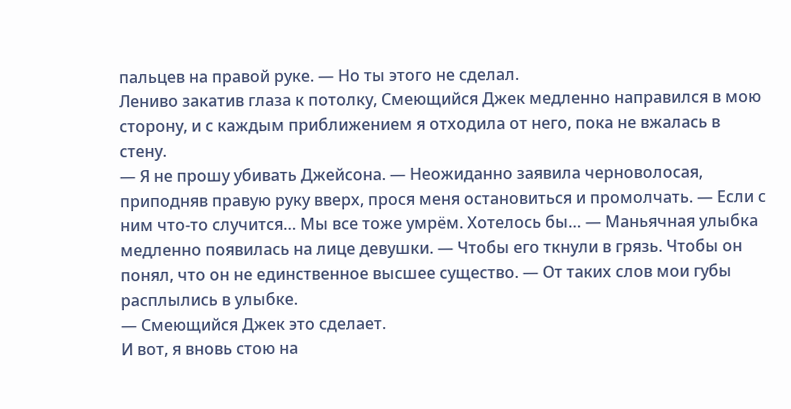пальцев на правой руке. — Но ты этого не сделал.
Лениво закатив глаза к потолку, Смеющийся Джек медленно направился в мою сторону, и с каждым приближением я отходила от него, пока не вжалась в стену.
— Я не прошу убивать Джейсона. — Неожиданно заявила черноволосая, приподняв правую руку вверх, прося меня остановиться и промолчать. — Если с ним что-то случится… Мы все тоже умрём. Хотелось бы… — Маньячная улыбка медленно появилась на лице девушки. — Чтобы его ткнули в грязь. Чтобы он понял, что он не единственное высшее существо. — От таких слов мои губы расплылись в улыбке.
— Смеющийся Джек это сделает.
И вот, я вновь стою на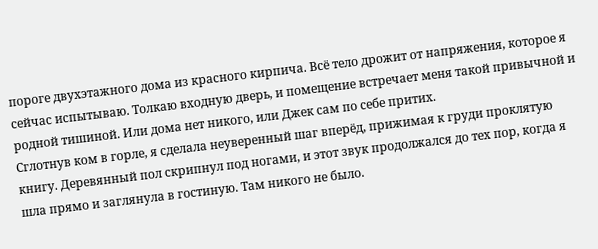пороге двухэтажного дома из красного кирпича. Всё тело дрожит от напряжения, которое я сейчас испытываю. Толкаю входную дверь, и помещение встречает меня такой привычной и родной тишиной. Или дома нет никого, или Джек сам по себе притих.
Сглотнув ком в горле, я сделала неуверенный шаг вперёд, прижимая к груди проклятую книгу. Деревянный пол скрипнул под ногами, и этот звук продолжался до тех пор, когда я шла прямо и заглянула в гостиную. Там никого не было.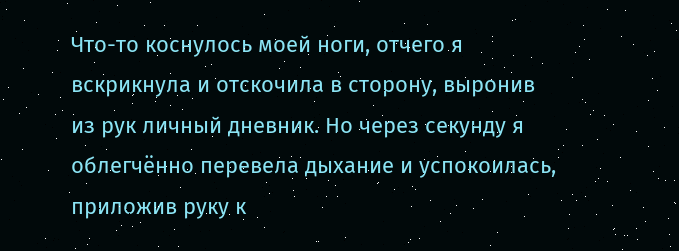Что-то коснулось моей ноги, отчего я вскрикнула и отскочила в сторону, выронив из рук личный дневник. Но через секунду я облегчённо перевела дыхание и успокоилась, приложив руку к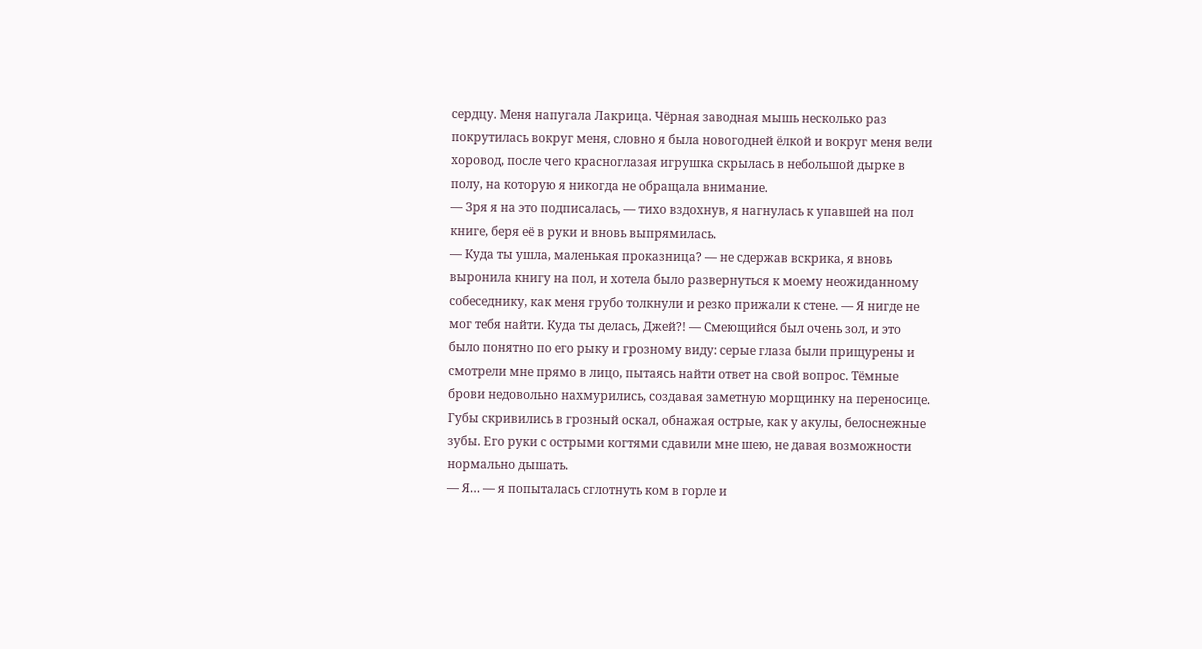сердцу. Меня напугала Лакрица. Чёрная заводная мышь несколько раз покрутилась вокруг меня, словно я была новогодней ёлкой и вокруг меня вели хоровод, после чего красноглазая игрушка скрылась в небольшой дырке в полу, на которую я никогда не обращала внимание.
— Зря я на это подписалась, — тихо вздохнув, я нагнулась к упавшей на пол книге, беря её в руки и вновь выпрямилась.
— Куда ты ушла, маленькая проказница? — не сдержав вскрика, я вновь выронила книгу на пол, и хотела было развернуться к моему неожиданному собеседнику, как меня грубо толкнули и резко прижали к стене. — Я нигде не мог тебя найти. Куда ты делась, Джей?! — Смеющийся был очень зол, и это было понятно по его рыку и грозному виду: серые глаза были прищурены и смотрели мне прямо в лицо, пытаясь найти ответ на свой вопрос. Тёмные брови недовольно нахмурились, создавая заметную морщинку на переносице. Губы скривились в грозный оскал, обнажая острые, как у акулы, белоснежные зубы. Его руки с острыми когтями сдавили мне шею, не давая возможности нормально дышать.
— Я… — я попыталась сглотнуть ком в горле и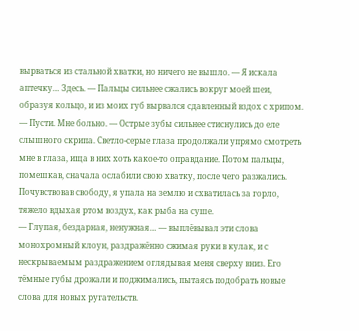вырваться из стальной хватки, но ничего не вышло. — Я искала аптечку… Здесь. — Пальцы сильнее сжались вокруг моей шеи, образуя кольцо, и из моих губ вырвался сдавленный вздох с хрипом. — Пусти. Мне больно. — Острые зубы сильнее стиснулись до еле слышного скрипа. Светло-серые глаза продолжали упрямо смотреть мне в глаза, ища в них хоть какое-то оправдание. Потом пальцы, помешкав, сначала ослабили свою хватку, после чего разжались. Почувствовав свободу, я упала на землю и схватилась за горло, тяжело вдыхая ртом воздух, как рыба на суше.
— Глупая, бездарная, ненужная… — выплёвывал эти слова монохромный клоун, раздражённо сжимая руки в кулак, и с нескрываемым раздражением оглядывая меня сверху вниз. Его тёмные губы дрожали и поджимались, пытаясь подобрать новые слова для новых ругательств.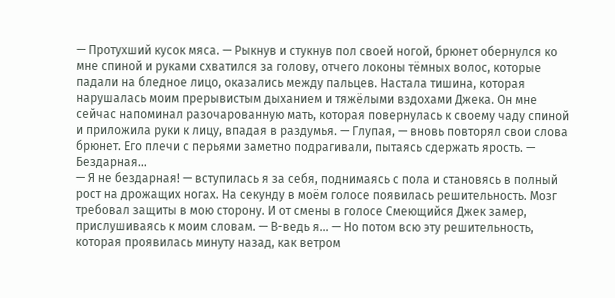— Протухший кусок мяса. — Рыкнув и стукнув пол своей ногой, брюнет обернулся ко мне спиной и руками схватился за голову, отчего локоны тёмных волос, которые падали на бледное лицо, оказались между пальцев. Настала тишина, которая нарушалась моим прерывистым дыханием и тяжёлыми вздохами Джека. Он мне сейчас напоминал разочарованную мать, которая повернулась к своему чаду спиной и приложила руки к лицу, впадая в раздумья. — Глупая, — вновь повторял свои слова брюнет. Его плечи с перьями заметно подрагивали, пытаясь сдержать ярость. — Бездарная…
— Я не бездарная! — вступилась я за себя, поднимаясь с пола и становясь в полный рост на дрожащих ногах. На секунду в моём голосе появилась решительность. Мозг требовал защиты в мою сторону. И от смены в голосе Смеющийся Джек замер, прислушиваясь к моим словам. — В-ведь я… — Но потом всю эту решительность, которая проявилась минуту назад, как ветром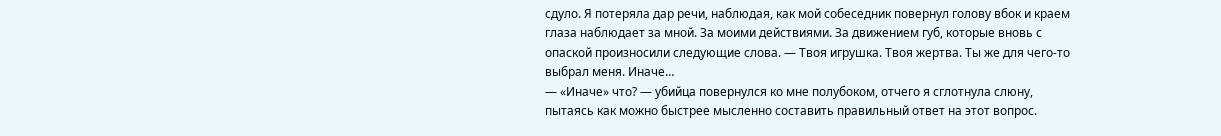сдуло. Я потеряла дар речи, наблюдая, как мой собеседник повернул голову вбок и краем глаза наблюдает за мной. За моими действиями. За движением губ, которые вновь с опаской произносили следующие слова. — Твоя игрушка. Твоя жертва. Ты же для чего-то выбрал меня. Иначе…
— «Иначе» что? — убийца повернулся ко мне полубоком, отчего я сглотнула слюну, пытаясь как можно быстрее мысленно составить правильный ответ на этот вопрос.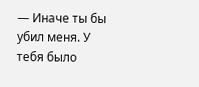— Иначе ты бы убил меня. У тебя было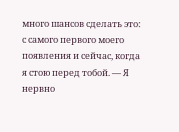много шансов сделать это: с самого первого моего появления и сейчас, когда я стою перед тобой. — Я нервно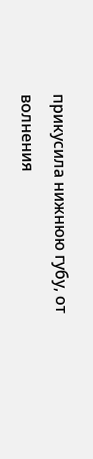прикусила нижнюю губу, от волнения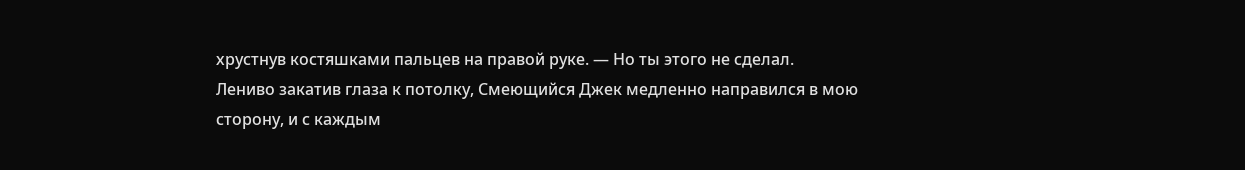хрустнув костяшками пальцев на правой руке. — Но ты этого не сделал.
Лениво закатив глаза к потолку, Смеющийся Джек медленно направился в мою сторону, и с каждым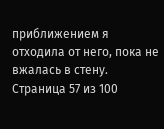приближением я отходила от него, пока не вжалась в стену.
Страница 57 из 100